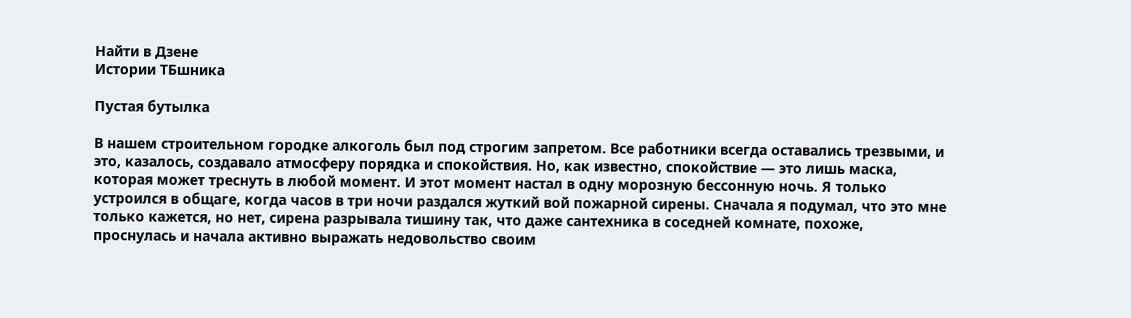Найти в Дзене
Истории ТБшника

Пустая бутылка

В нашем строительном городке алкоголь был под строгим запретом. Все работники всегда оставались трезвыми, и это, казалось, создавало атмосферу порядка и спокойствия. Но, как известно, спокойствие — это лишь маска, которая может треснуть в любой момент. И этот момент настал в одну морозную бессонную ночь. Я только устроился в общаге, когда часов в три ночи раздался жуткий вой пожарной сирены. Сначала я подумал, что это мне только кажется, но нет, сирена разрывала тишину так, что даже сантехника в соседней комнате, похоже, проснулась и начала активно выражать недовольство своим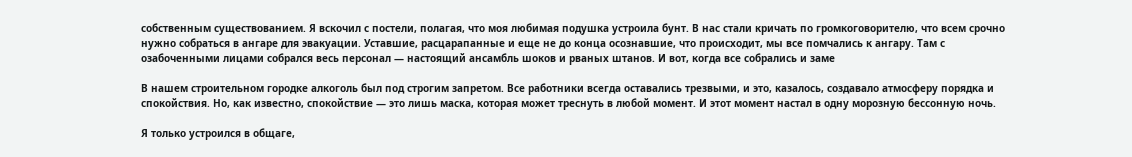собственным существованием. Я вскочил с постели, полагая, что моя любимая подушка устроила бунт. В нас стали кричать по громкоговорителю, что всем срочно нужно собраться в ангаре для эвакуации. Уставшие, расцарапанные и еще не до конца осознавшие, что происходит, мы все помчались к ангару. Там с озабоченными лицами собрался весь персонал — настоящий ансамбль шоков и рваных штанов. И вот, когда все собрались и заме

В нашем строительном городке алкоголь был под строгим запретом. Все работники всегда оставались трезвыми, и это, казалось, создавало атмосферу порядка и спокойствия. Но, как известно, спокойствие — это лишь маска, которая может треснуть в любой момент. И этот момент настал в одну морозную бессонную ночь.

Я только устроился в общаге,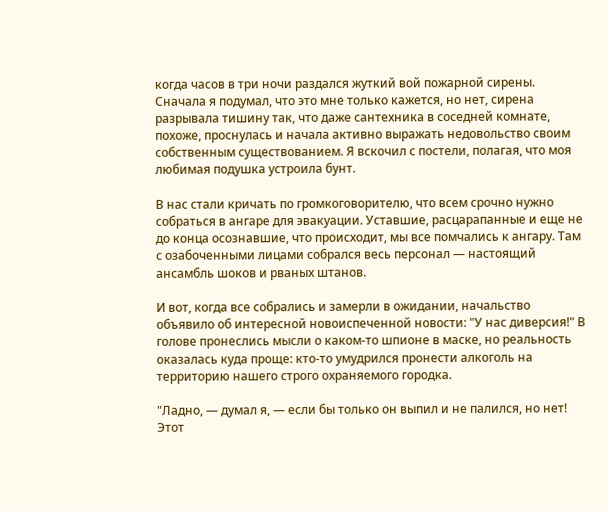когда часов в три ночи раздался жуткий вой пожарной сирены. Сначала я подумал, что это мне только кажется, но нет, сирена разрывала тишину так, что даже сантехника в соседней комнате, похоже, проснулась и начала активно выражать недовольство своим собственным существованием. Я вскочил с постели, полагая, что моя любимая подушка устроила бунт.

В нас стали кричать по громкоговорителю, что всем срочно нужно собраться в ангаре для эвакуации. Уставшие, расцарапанные и еще не до конца осознавшие, что происходит, мы все помчались к ангару. Там с озабоченными лицами собрался весь персонал — настоящий ансамбль шоков и рваных штанов.

И вот, когда все собрались и замерли в ожидании, начальство объявило об интересной новоиспеченной новости: "У нас диверсия!" В голове пронеслись мысли о каком-то шпионе в маске, но реальность оказалась куда проще: кто-то умудрился пронести алкоголь на территорию нашего строго охраняемого городка.

"Ладно, — думал я, — если бы только он выпил и не палился, но нет! Этот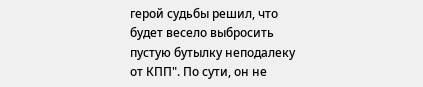герой судьбы решил, что будет весело выбросить пустую бутылку неподалеку от КПП". По сути, он не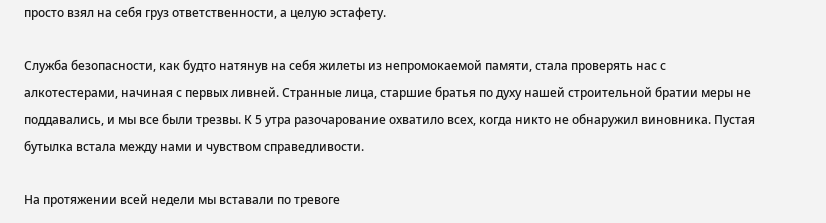просто взял на себя груз ответственности, а целую эстафету.

Служба безопасности, как будто натянув на себя жилеты из непромокаемой памяти, стала проверять нас с алкотестерами, начиная с первых ливней. Странные лица, старшие братья по духу нашей строительной братии меры не поддавались, и мы все были трезвы. К 5 утра разочарование охватило всех, когда никто не обнаружил виновника. Пустая бутылка встала между нами и чувством справедливости.

На протяжении всей недели мы вставали по тревоге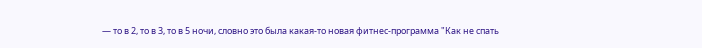— то в 2, то в 3, то в 5 ночи, словно это была какая-то новая фитнес-программа "Как не спать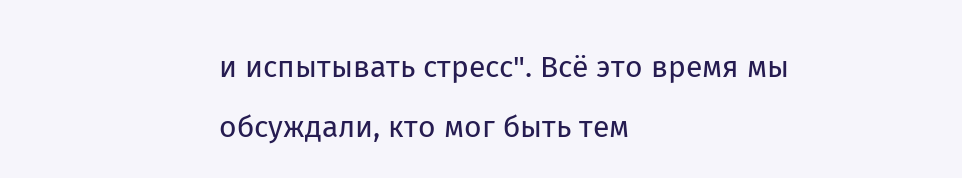и испытывать стресс". Всё это время мы обсуждали, кто мог быть тем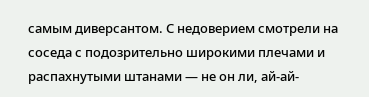самым диверсантом. С недоверием смотрели на соседа с подозрительно широкими плечами и распахнутыми штанами — не он ли, ай-ай-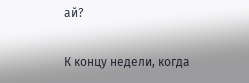ай?

К концу недели, когда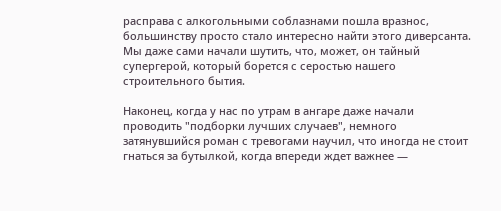расправа с алкогольными соблазнами пошла вразнос, большинству просто стало интересно найти этого диверсанта. Мы даже сами начали шутить, что, может, он тайный супергерой, который борется с серостью нашего строительного бытия.

Наконец, когда у нас по утрам в ангаре даже начали проводить "подборки лучших случаев", немного затянувшийся роман с тревогами научил, что иногда не стоит гнаться за бутылкой, когда впереди ждет важнее —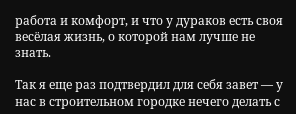работа и комфорт, и что у дураков есть своя весёлая жизнь, о которой нам лучше не знать.

Так я еще раз подтвердил для себя завет — у нас в строительном городке нечего делать с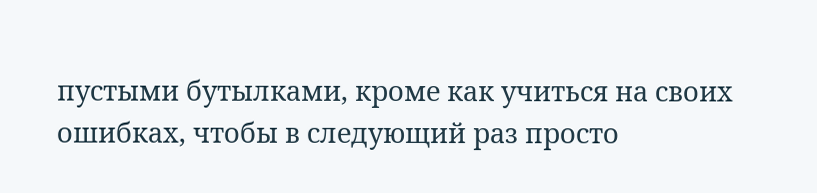пустыми бутылками, кроме как учиться на своих ошибках, чтобы в следующий раз просто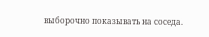выборочно показывать на соседа.